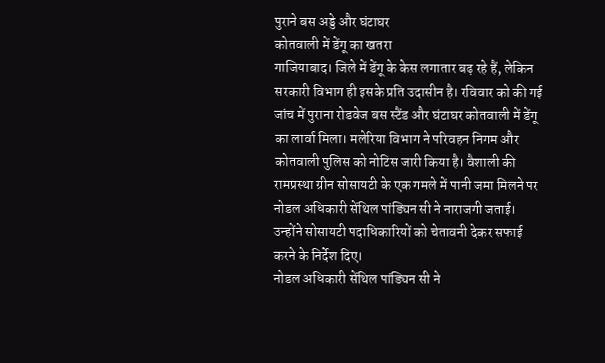पुराने बस अड्डे और घंटाघर
कोतवाली में डेंगू का खतरा
गाजियाबाद। जिले में डेंगू के केस लगातार बढ़ रहे हैं, लेकिन सरकारी विभाग ही इसके प्रति उदासीन है। रविवार को की गई जांच में पुराना रोडवेज बस स्टैंड और घंटाघर कोतवाली में डेंगू का लार्वा मिला। मलेरिया विभाग ने परिवहन निगम और कोतवाली पुलिस को नोटिस जारी किया है। वैशाली की रामप्रस्था ग्रीन सोसायटी के एक गमले में पानी जमा मिलने पर नोडल अधिकारी सेंथिल पांड्यिन सी ने नाराजगी जताई। उन्होंने सोसायटी पदाधिकारियों को चेतावनी देकर सफाई करने के निर्देश दिए।
नोडल अधिकारी सेंथिल पांड्यिन सी ने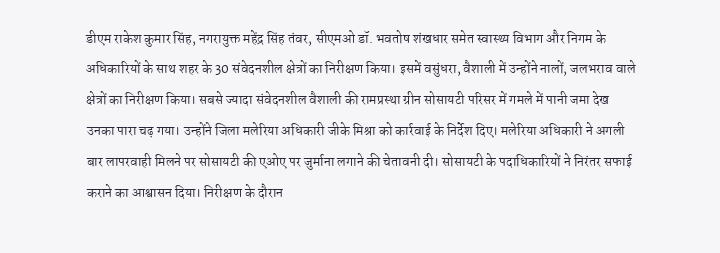डीएम राकेश कुमार सिंह, नगरायुक्त महेंद्र सिंह तंवर, सीएमओ डॉ. भवतोष शंखधार समेत स्वास्थ्य विभाग और निगम के अधिकारियों के साथ शहर के 30 संवेदनशील क्षेत्रों का निरीक्षण किया। इसमें वसुंधरा, वैशाली में उन्होंने नालों, जलभराव वाले क्षेत्रों का निरीक्षण किया। सबसे ज्यादा संवेदनशील वैशाली की रामप्रस्था ग्रीन सोसायटी परिसर में गमले में पानी जमा देख उनका पारा चढ़ गया। उन्होंने जिला मलेरिया अधिकारी जीके मिश्रा को कार्रवाई के निर्देश दिए। मलेरिया अधिकारी ने अगली बार लापरवाही मिलने पर सोसायटी की एओए पर जुर्माना लगाने की चेतावनी दी। सोसायटी के पदाधिकारियों ने निरंतर सफाई कराने का आश्वासन दिया। निरीक्षण के दौरान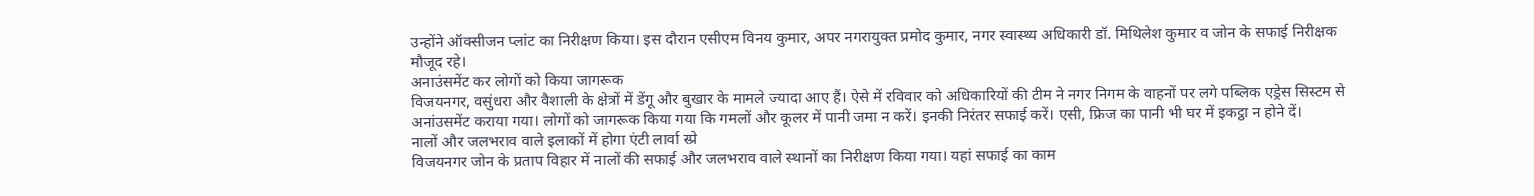उन्होंने ऑक्सीजन प्लांट का निरीक्षण किया। इस दौरान एसीएम विनय कुमार, अपर नगरायुक्त प्रमोद कुमार, नगर स्वास्थ्य अधिकारी डॉ. मिथिलेश कुमार व जोन के सफाई निरीक्षक मौजूद रहे।
अनाउंसमेंट कर लोगों को किया जागरूक
विजयनगर, वसुंधरा और वैशाली के क्षेत्रों में डेंगू और बुखार के मामले ज्यादा आए हैं। ऐसे में रविवार को अधिकारियों की टीम ने नगर निगम के वाहनों पर लगे पब्लिक एड्रेस सिस्टम से अनांउसमेंट कराया गया। लोगों को जागरूक किया गया कि गमलों और कूलर में पानी जमा न करें। इनकी निरंतर सफाई करें। एसी, फ्रिज का पानी भी घर में इकट्ठा न होने दें।
नालों और जलभराव वाले इलाकों में होगा एंटी लार्वा स्प्रे
विजयनगर जोन के प्रताप विहार में नालों की सफाई और जलभराव वाले स्थानों का निरीक्षण किया गया। यहां सफाई का काम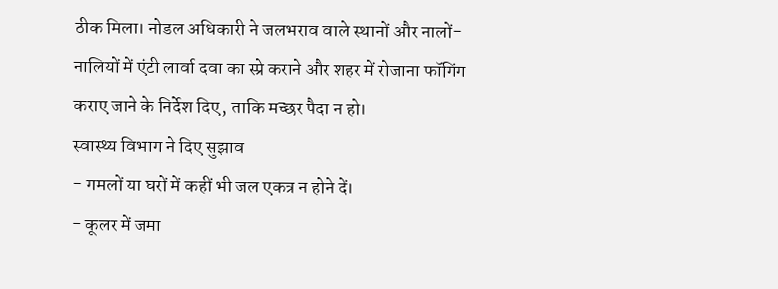ठीक मिला। नोडल अधिकारी ने जलभराव वाले स्थानों और नालों-नालियों में एंटी लार्वा दवा का स्प्रे कराने और शहर में रोजाना फॉगिंग कराए जाने के निर्देश दिए, ताकि मच्छर पैदा न हो।
स्वास्थ्य विभाग ने दिए सुझाव
- गमलों या घरों में कहीं भी जल एकत्र न होने दें।
- कूलर में जमा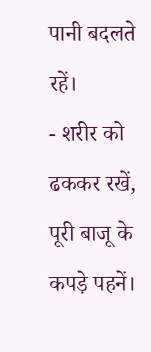पानी बदलते रहें।
- शरीर को ढककर रखें, पूरी बाजू के कपड़े पहनें।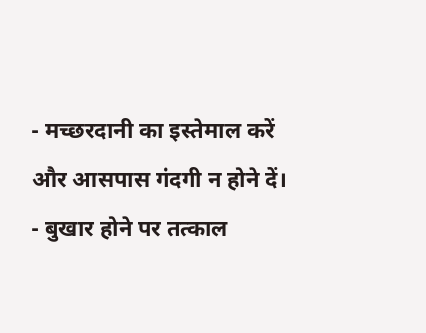- मच्छरदानी का इस्तेमाल करें और आसपास गंदगी न होने दें।
- बुखार होने पर तत्काल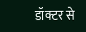डॉक्टर से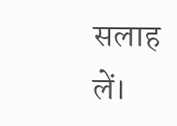सलाह लें।